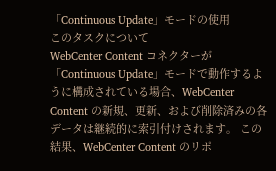「Continuous Update」モードの使用
このタスクについて
WebCenter Content コネクターが「Continuous Update」モードで動作するように構成されている場合、WebCenter Content の新規、更新、および削除済みの各データは継続的に索引付けされます。 この結果、WebCenter Content のリポ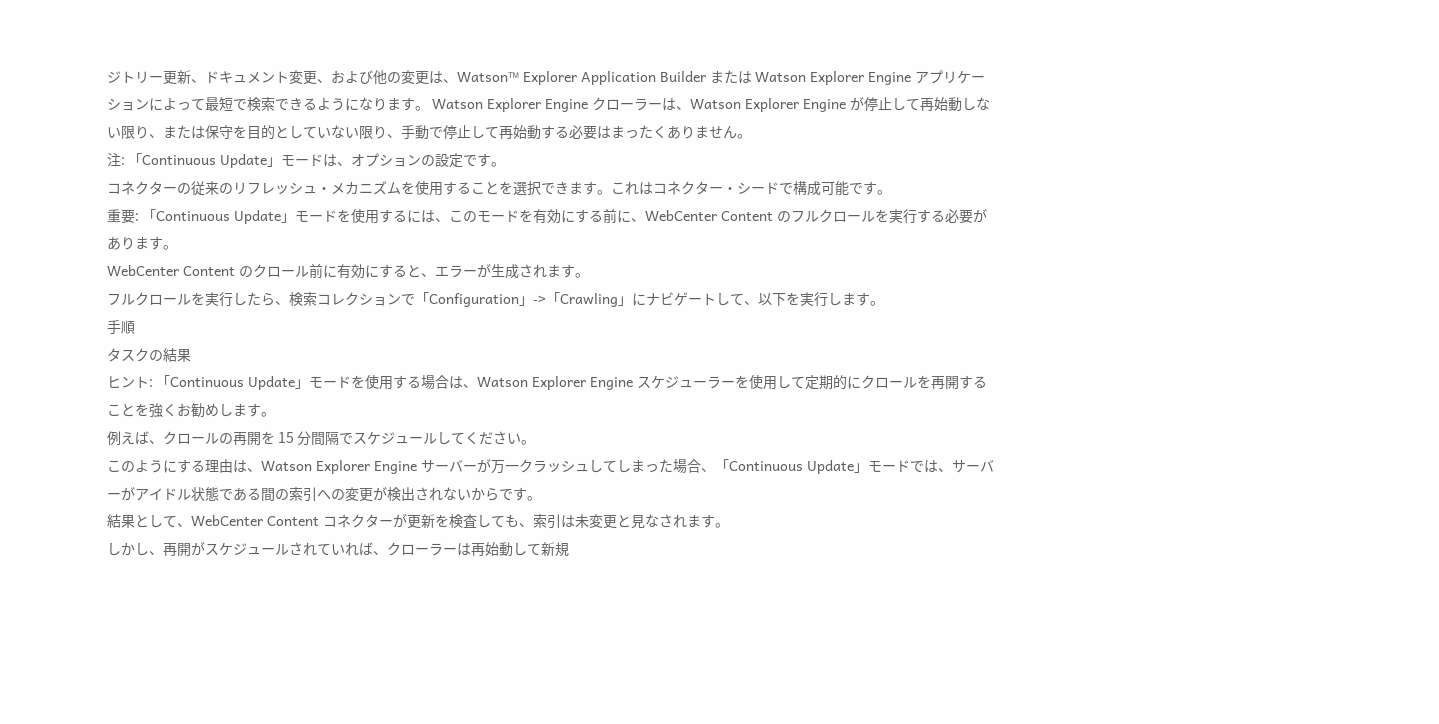ジトリー更新、ドキュメント変更、および他の変更は、Watson™ Explorer Application Builder または Watson Explorer Engine アプリケーションによって最短で検索できるようになります。 Watson Explorer Engine クローラーは、Watson Explorer Engine が停止して再始動しない限り、または保守を目的としていない限り、手動で停止して再始動する必要はまったくありません。
注: 「Continuous Update」モードは、オプションの設定です。
コネクターの従来のリフレッシュ・メカニズムを使用することを選択できます。これはコネクター・シードで構成可能です。
重要: 「Continuous Update」モードを使用するには、このモードを有効にする前に、WebCenter Content のフルクロールを実行する必要があります。
WebCenter Content のクロール前に有効にすると、エラーが生成されます。
フルクロールを実行したら、検索コレクションで「Configuration」->「Crawling」にナビゲートして、以下を実行します。
手順
タスクの結果
ヒント: 「Continuous Update」モードを使用する場合は、Watson Explorer Engine スケジューラーを使用して定期的にクロールを再開することを強くお勧めします。
例えば、クロールの再開を 15 分間隔でスケジュールしてください。
このようにする理由は、Watson Explorer Engine サーバーが万一クラッシュしてしまった場合、「Continuous Update」モードでは、サーバーがアイドル状態である間の索引への変更が検出されないからです。
結果として、WebCenter Content コネクターが更新を検査しても、索引は未変更と見なされます。
しかし、再開がスケジュールされていれば、クローラーは再始動して新規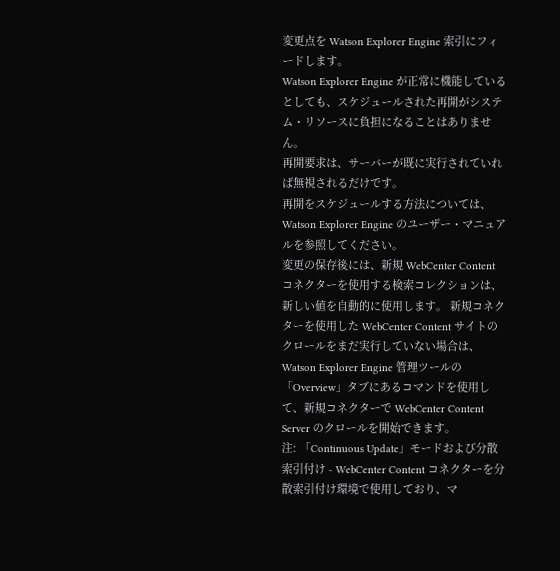変更点を Watson Explorer Engine 索引にフィードします。
Watson Explorer Engine が正常に機能しているとしても、スケジュールされた再開がシステム・リソースに負担になることはありません。
再開要求は、サーバーが既に実行されていれば無視されるだけです。
再開をスケジュールする方法については、Watson Explorer Engine のユーザー・マニュアルを参照してください。
変更の保存後には、新規 WebCenter Content コネクターを使用する検索コレクションは、新しい値を自動的に使用します。 新規コネクターを使用した WebCenter Content サイトのクロールをまだ実行していない場合は、Watson Explorer Engine 管理ツールの「Overview」タブにあるコマンドを使用して、新規コネクターで WebCenter Content Server のクロールを開始できます。
注: 「Continuous Update」モードおよび分散索引付け - WebCenter Content コネクターを分散索引付け環境で使用しており、マ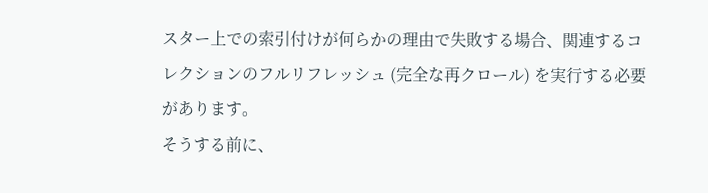スター上での索引付けが何らかの理由で失敗する場合、関連するコレクションのフルリフレッシュ (完全な再クロール) を実行する必要があります。
そうする前に、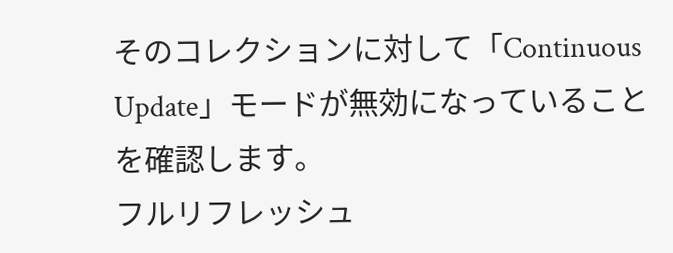そのコレクションに対して「Continuous Update」モードが無効になっていることを確認します。
フルリフレッシュ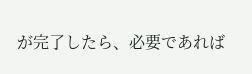が完了したら、必要であれば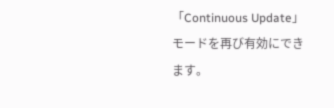「Continuous Update」モードを再び有効にできます。